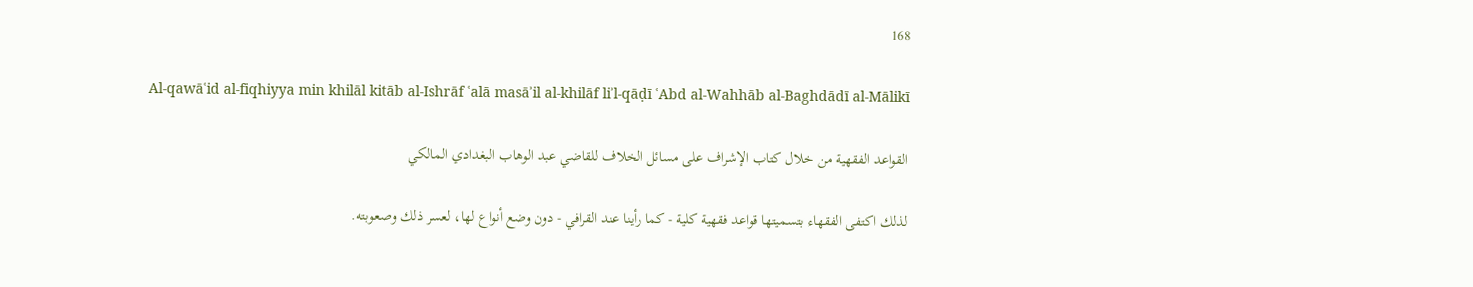168

Al-qawāʿid al-fiqhiyya min khilāl kitāb al-Ishrāf ʿalā masāʾil al-khilāf liʾl-qāḍī ʿAbd al-Wahhāb al-Baghdādī al-Mālikī

القواعد الفقهية من خلال كتاب الإشراف على مسائل الخلاف للقاضي عبد الوهاب البغدادي المالكي

لذلك اكتفى الفقهاء بتسميتها قواعد فقهية كلية - كما رأينا عند القرافي - دون وضع أنواع لها، لعسر ذلك وصعوبته.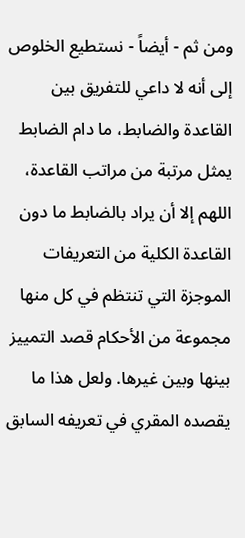ومن ثم - أيضاً - نستطيع الخلوص إلى أنه لا داعي للتفريق بين القاعدة والضابط، ما دام الضابط يمثل مرتبة من مراتب القاعدة، اللهم إلا أن يراد بالضابط ما دون القاعدة الكلية من التعريفات الموجزة التي تنتظم في كل منها مجموعة من الأحكام قصد التمييز بينها وبين غيرها. ولعل هذا ما يقصده المقري في تعريفه السابق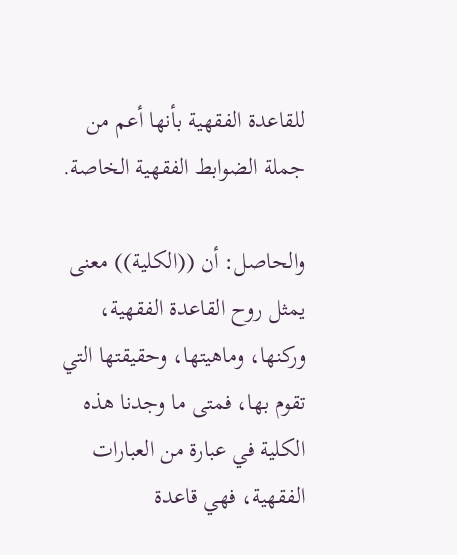للقاعدة الفقهية بأنها أعم من جملة الضوابط الفقهية الخاصة.

والحاصل: أن ((الكلية)) معنى يمثل روح القاعدة الفقهية، وركنها، وماهيتها، وحقيقتها التي تقوم بها، فمتى ما وجدنا هذه الكلية في عبارة من العبارات الفقهية، فهي قاعدة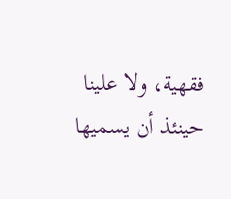فقهية، ولا علينا حينئذ أن يسميها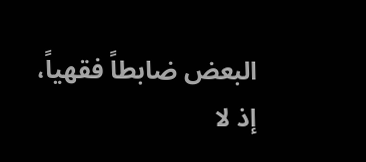البعض ضابطاً فقهياً، إذ لا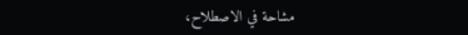مشاحة في الاصطلاح،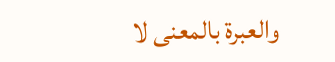والعبرة بالمعنى لا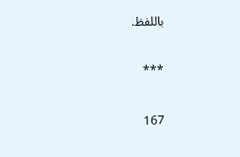باللفظ.

***

167